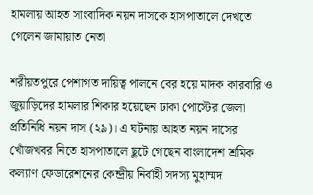হামলায় আহত সাংবাদিক নয়ন দাসকে হাসপাতালে দেখতে গেলেন জামায়াত নেতা

শরীয়তপুরে পেশাগত দায়িত্ব পালনে বের হয়ে মাদক কারবারি ও জুয়াড়িদের হামলার শিকার হয়েছেন ঢাকা পোস্টের জেলা প্রতিনিধি নয়ন দাস (২৯)। এ ঘটনায় আহত নয়ন দাসের খোঁজখবর নিতে হাসপাতালে ছুটে গেছেন বাংলাদেশ শ্রমিক কল্যাণ ফেডারেশনের কেন্দ্রীয় নির্বাহী সদস্য মুহাম্মদ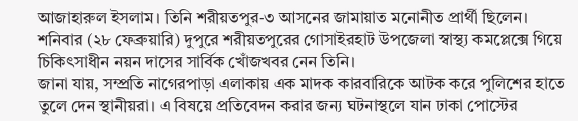আজাহারুল ইসলাম। তিনি শরীয়তপুর-৩ আসনের জামায়াত মনোনীত প্রার্থী ছিলেন।
শনিবার (২৮ ফেব্রুয়ারি) দুপুরে শরীয়তপুরের গোসাইরহাট উপজেলা স্বাস্থ্য কমপ্লেক্সে গিয়ে চিকিৎসাধীন নয়ন দাসের সার্বিক খোঁজখবর নেন তিনি।
জানা যায়, সম্প্রতি নাগেরপাড়া এলাকায় এক মাদক কারবারিকে আটক করে পুলিশের হাতে তুলে দেন স্থানীয়রা। এ বিষয়ে প্রতিবেদন করার জন্য ঘটনাস্থলে যান ঢাকা পোস্টের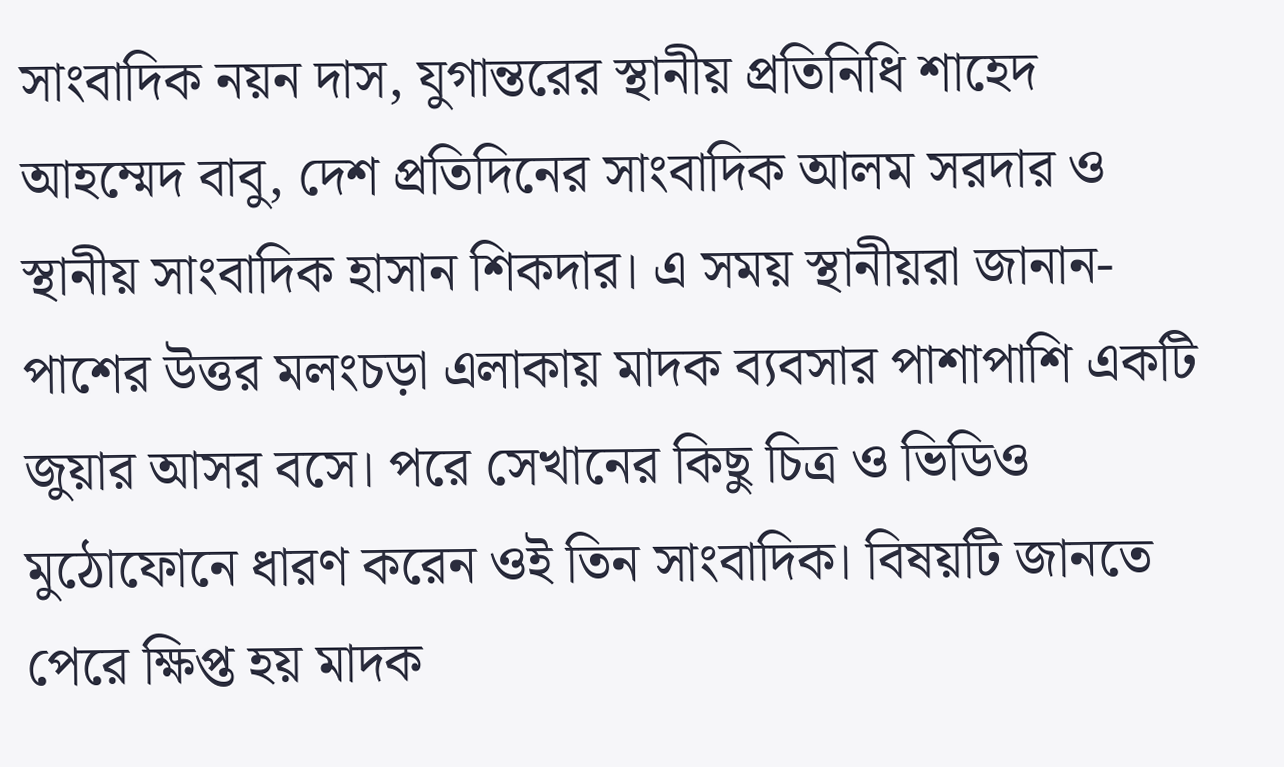সাংবাদিক নয়ন দাস, যুগান্তরের স্থানীয় প্রতিনিধি শাহেদ আহম্মেদ বাবু, দেশ প্রতিদিনের সাংবাদিক আলম সরদার ও স্থানীয় সাংবাদিক হাসান শিকদার। এ সময় স্থানীয়রা জানান- পাশের উত্তর মলংচড়া এলাকায় মাদক ব্যবসার পাশাপাশি একটি জুয়ার আসর বসে। পরে সেখানের কিছু চিত্র ও ভিডিও মুঠোফোনে ধারণ করেন ওই তিন সাংবাদিক। বিষয়টি জানতে পেরে ক্ষিপ্ত হয় মাদক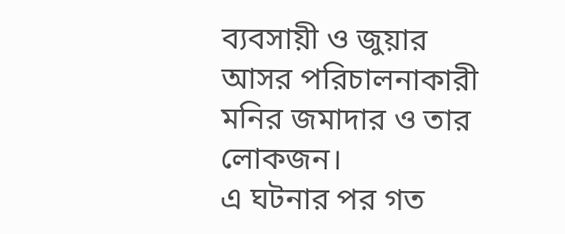ব্যবসায়ী ও জুয়ার আসর পরিচালনাকারী মনির জমাদার ও তার লোকজন।
এ ঘটনার পর গত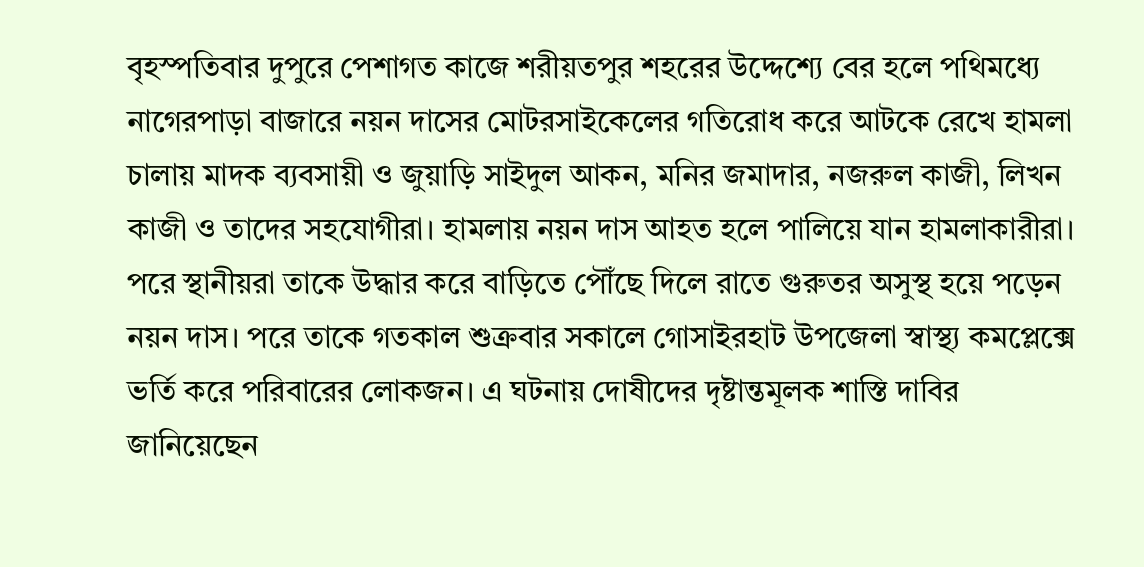বৃহস্পতিবার দুপুরে পেশাগত কাজে শরীয়তপুর শহরের উদ্দেশ্যে বের হলে পথিমধ্যে নাগেরপাড়া বাজারে নয়ন দাসের মোটরসাইকেলের গতিরোধ করে আটকে রেখে হামলা চালায় মাদক ব্যবসায়ী ও জুয়াড়ি সাইদুল আকন, মনির জমাদার, নজরুল কাজী, লিখন কাজী ও তাদের সহযোগীরা। হামলায় নয়ন দাস আহত হলে পালিয়ে যান হামলাকারীরা। পরে স্থানীয়রা তাকে উদ্ধার করে বাড়িতে পৌঁছে দিলে রাতে গুরুতর অসুস্থ হয়ে পড়েন নয়ন দাস। পরে তাকে গতকাল শুক্রবার সকালে গোসাইরহাট উপজেলা স্বাস্থ্য কমপ্লেক্সে ভর্তি করে পরিবারের লোকজন। এ ঘটনায় দোষীদের দৃষ্টান্তমূলক শাস্তি দাবির জানিয়েছেন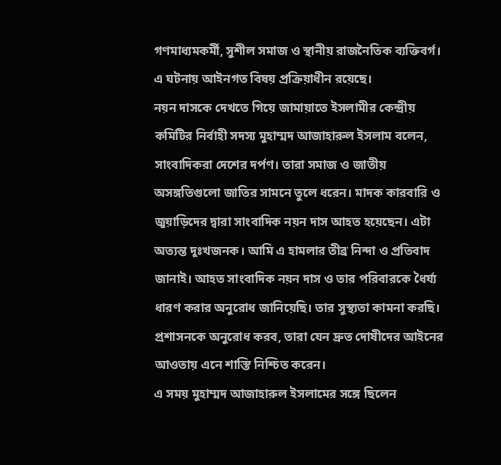গণমাধ্যমকর্মী, সুশীল সমাজ ও স্থানীয় রাজনৈতিক ব্যক্তিবর্গ। এ ঘটনায় আইনগত বিষয় প্রক্রিয়াধীন রয়েছে।
নয়ন দাসকে দেখতে গিয়ে জামায়াতে ইসলামীর কেন্দ্রীয় কমিটির নির্বাহী সদস্য মুহাম্মদ আজাহারুল ইসলাম বলেন, সাংবাদিকরা দেশের দর্পণ। তারা সমাজ ও জাতীয় অসঙ্গতিগুলো জাতির সামনে তুলে ধরেন। মাদক কারবারি ও জুয়াড়িদের দ্বারা সাংবাদিক নয়ন দাস আহত হয়েছেন। এটা অত্যন্ত দুঃখজনক। আমি এ হামলার তীব্র নিন্দা ও প্রতিবাদ জানাই। আহত সাংবাদিক নয়ন দাস ও তার পরিবারকে ধৈর্য্য ধারণ করার অনুরোধ জানিয়েছি। তার সুস্থ্যতা কামনা করছি। প্রশাসনকে অনুরোধ করব, তারা যেন দ্রুত দোষীদের আইনের আওতায় এনে শাস্তি নিশ্চিত করেন।
এ সময় মুহাম্মদ আজাহারুল ইসলামের সঙ্গে ছিলেন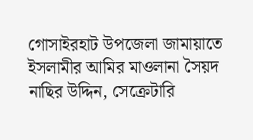গোসাইরহাট উপজেলা জামায়াতে ইসলামীর আমির মাওলানা সৈয়দ নাছির উদ্দিন, সেক্রেটারি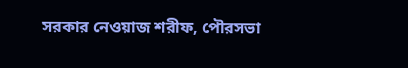সরকার নেওয়াজ শরীফ, পৌরসভা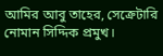আমির আবু তাহের, সেক্রেটারি নোমান সিদ্দিক প্রমুখ।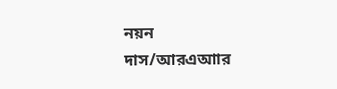নয়ন দাস/আরএআার